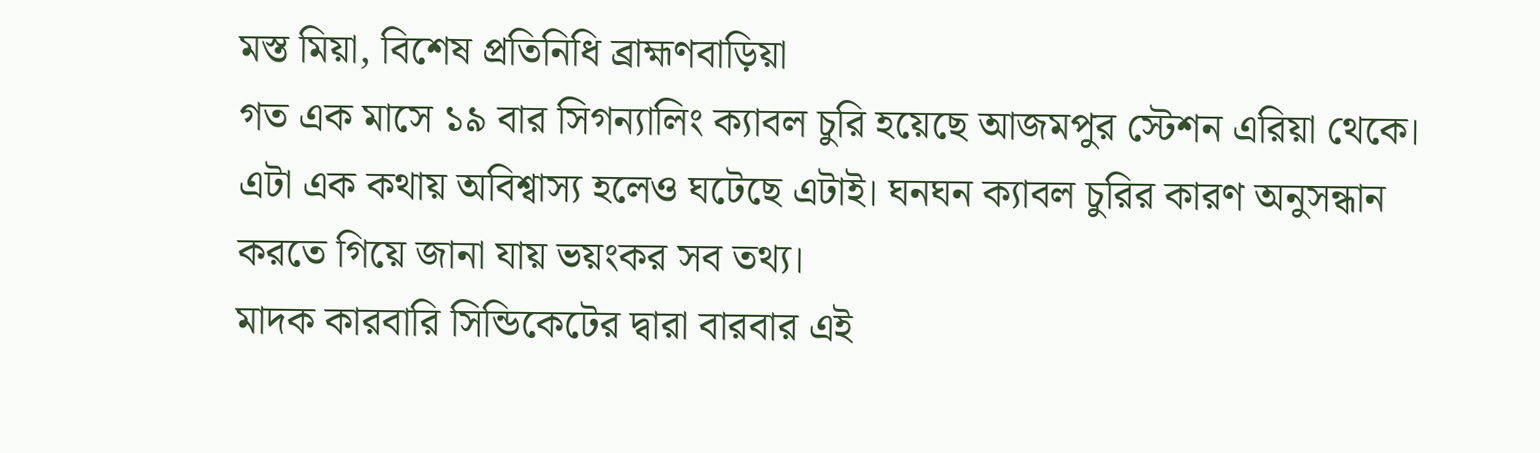মস্ত মিয়া, বিশেষ প্রতিনিধি ব্রাহ্মণবাড়িয়া
গত এক মাসে ১৯ বার সিগন্যালিং ক্যাবল চুরি হয়েছে আজমপুর স্টেশন এরিয়া থেকে। এটা এক কথায় অবিশ্বাস্য হলেও ঘটেছে এটাই। ঘনঘন ক্যাবল চুরির কারণ অনুসন্ধান করতে গিয়ে জানা যায় ভয়ংকর সব তথ্য।
মাদক কারবারি সিন্ডিকেটের দ্বারা বারবার এই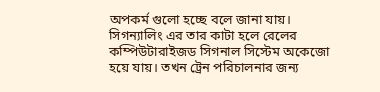অপকর্ম গুলো হচ্ছে বলে জানা যায়। সিগন্যালিং এর তার কাটা হলে রেলের কম্পিউটারাইজড সিগনাল সিস্টেম অকেজো হয়ে যায়। তখন ট্রেন পরিচালনার জন্য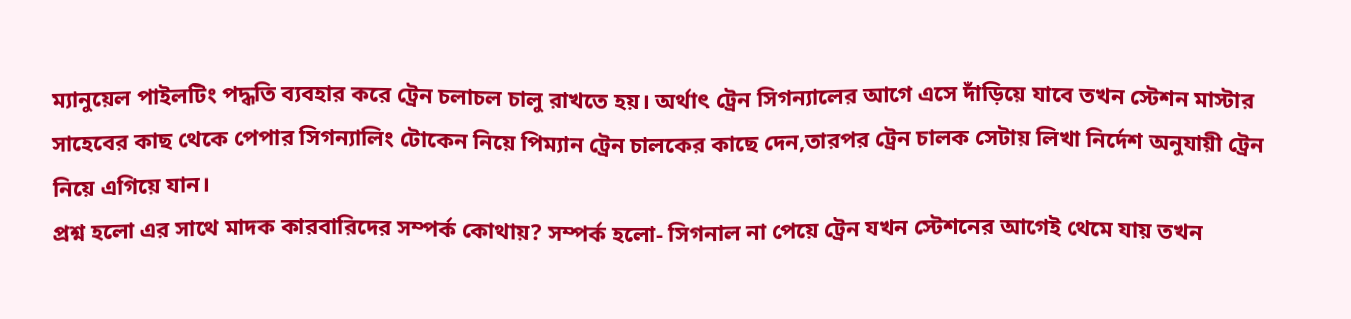ম্যানুয়েল পাইলটিং পদ্ধতি ব্যবহার করে ট্রেন চলাচল চালু রাখতে হয়। অর্থাৎ ট্রেন সিগন্যালের আগে এসে দাঁড়িয়ে যাবে তখন স্টেশন মাস্টার সাহেবের কাছ থেকে পেপার সিগন্যালিং টোকেন নিয়ে পিম্যান ট্রেন চালকের কাছে দেন,তারপর ট্রেন চালক সেটায় লিখা নির্দেশ অনুযায়ী ট্রেন নিয়ে এগিয়ে যান।
প্রশ্ন হলো এর সাথে মাদক কারবারিদের সম্পর্ক কোথায়? সম্পর্ক হলো- সিগনাল না পেয়ে ট্রেন যখন স্টেশনের আগেই থেমে যায় তখন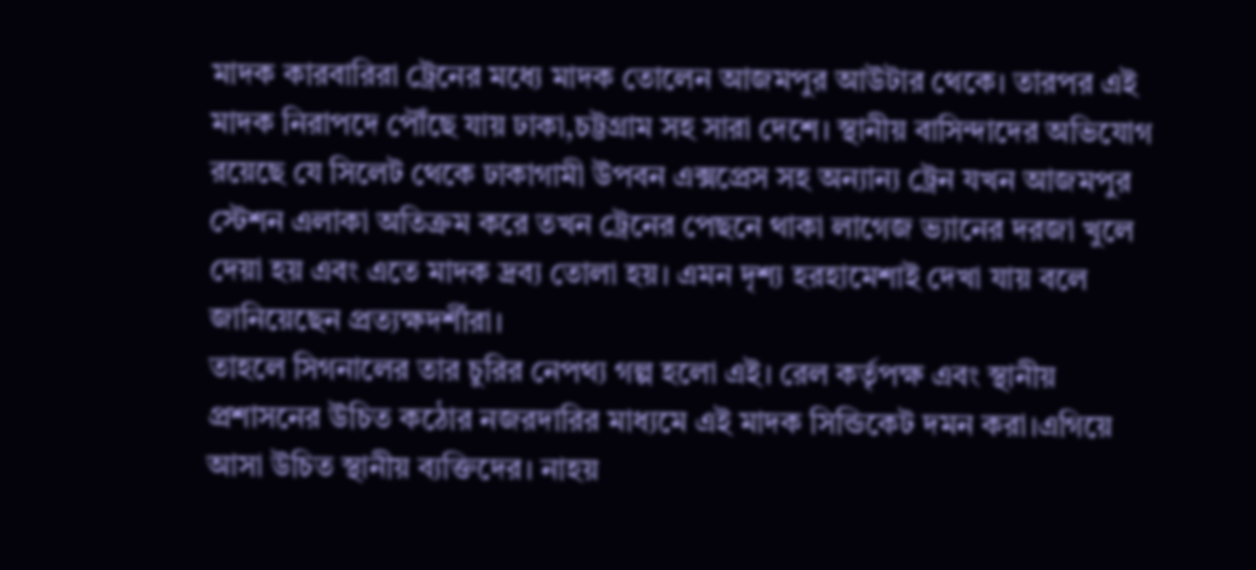মাদক কারবারিরা ট্রেনের মধ্যে মাদক তোলেন আজমপুর আউটার থেকে। তারপর এই মাদক নিরাপদে পৌঁছে যায় ঢাকা,চট্টগ্রাম সহ সারা দেশে। স্থানীয় বাসিন্দাদের অভিযোগ রয়েছে যে সিলেট থেকে ঢাকাগামী উপবন এক্সপ্রেস সহ অন্যান্য ট্রেন যখন আজমপুর স্টেশন এলাকা অতিক্রম করে তখন ট্রেনের পেছনে থাকা লাগেজ ভ্যানের দরজা খুলে দেয়া হয় এবং এতে মাদক দ্রব্য তোলা হয়। এমন দৃশ্য হরহামেশাই দেখা যায় বলে জানিয়েছেন প্রত্যক্ষদর্শীরা।
তাহলে সিগনালের তার চুরির নেপথ্য গল্প হলো এই। রেল কর্তৃপক্ষ এবং স্থানীয় প্রশাসনের উচিত কঠোর নজরদারির মাধ্যমে এই মাদক সিন্ডিকেট দমন করা।এগিয়ে আসা উচিত স্থানীয় ব্যক্তিদের। নাহয়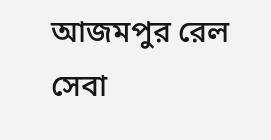আজমপুর রেল সেবা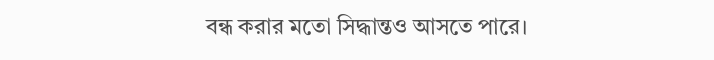বন্ধ করার মতো সিদ্ধান্তও আসতে পারে।